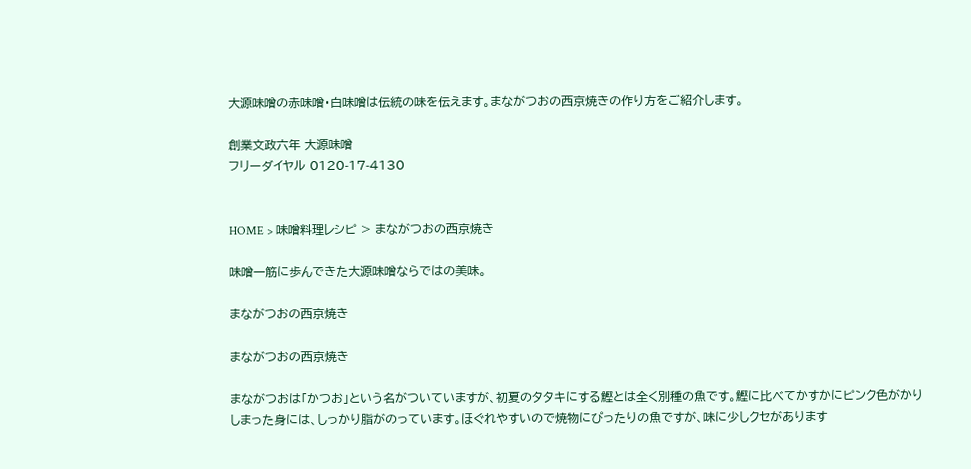大源味噌の赤味噌・白味噌は伝統の味を伝えます。まながつおの西京焼きの作り方をご紹介します。

創業文政六年 大源味噌
フリーダイヤル 0120-17-4130


HOME > 味噌料理レシピ > まながつおの西京焼き

味噌一筋に歩んできた大源味噌ならではの美味。

まながつおの西京焼き

まながつおの西京焼き

まながつおは「かつお」という名がついていますが、初夏のタタキにする鰹とは全く別種の魚です。鰹に比べてかすかにピンク色がかりしまった身には、しっかり脂がのっています。ほぐれやすいので焼物にぴったりの魚ですが、味に少しクセがあります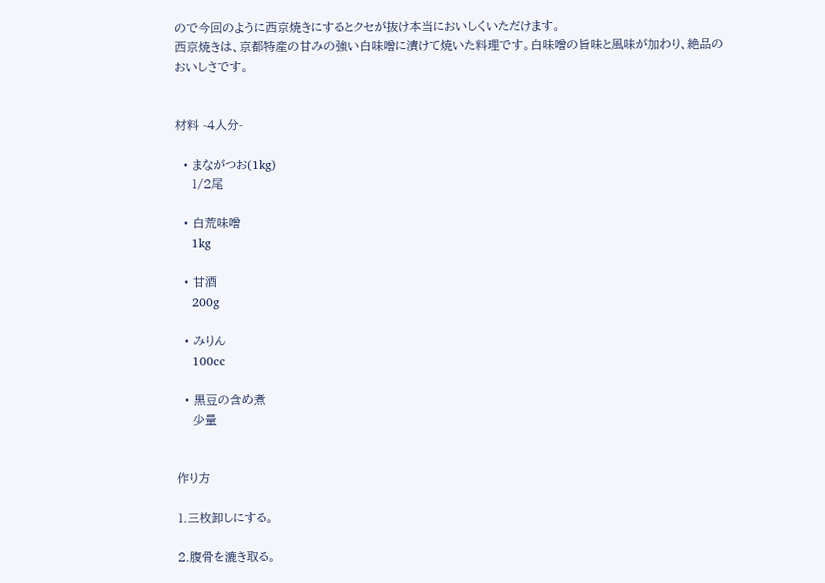ので今回のように西京焼きにするとクセが抜け本当においしくいただけます。
西京焼きは、京都特産の甘みの強い白味噌に漬けて焼いた料理です。白味噌の旨味と風味が加わり、絶品のおいしさです。


材料 -4人分-

  • まながつお(1kg)
    1/2尾

  • 白荒味噌
    1kg

  • 甘酒
    200g

  • みりん
    100cc

  • 黒豆の含め煮
    少量


作り方

1.三枚卸しにする。

2.腹骨を漉き取る。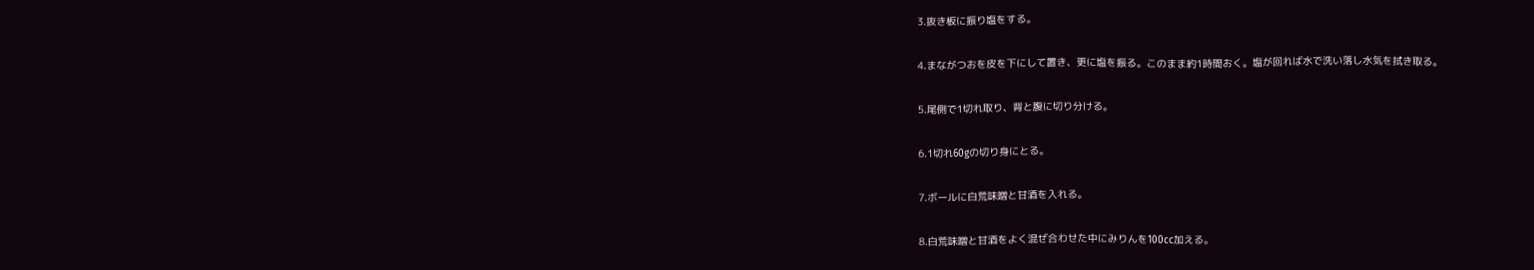3.抜き板に振り塩をする。

4.まながつおを皮を下にして置き、更に塩を振る。このまま約1時間おく。塩が回れば水で洗い落し水気を拭き取る。

5.尾側で1切れ取り、背と腹に切り分ける。

6.1切れ60gの切り身にとる。

7.ボールに白荒味噌と甘酒を入れる。

8.白荒味噌と甘酒をよく混ぜ合わせた中にみりんを100cc加える。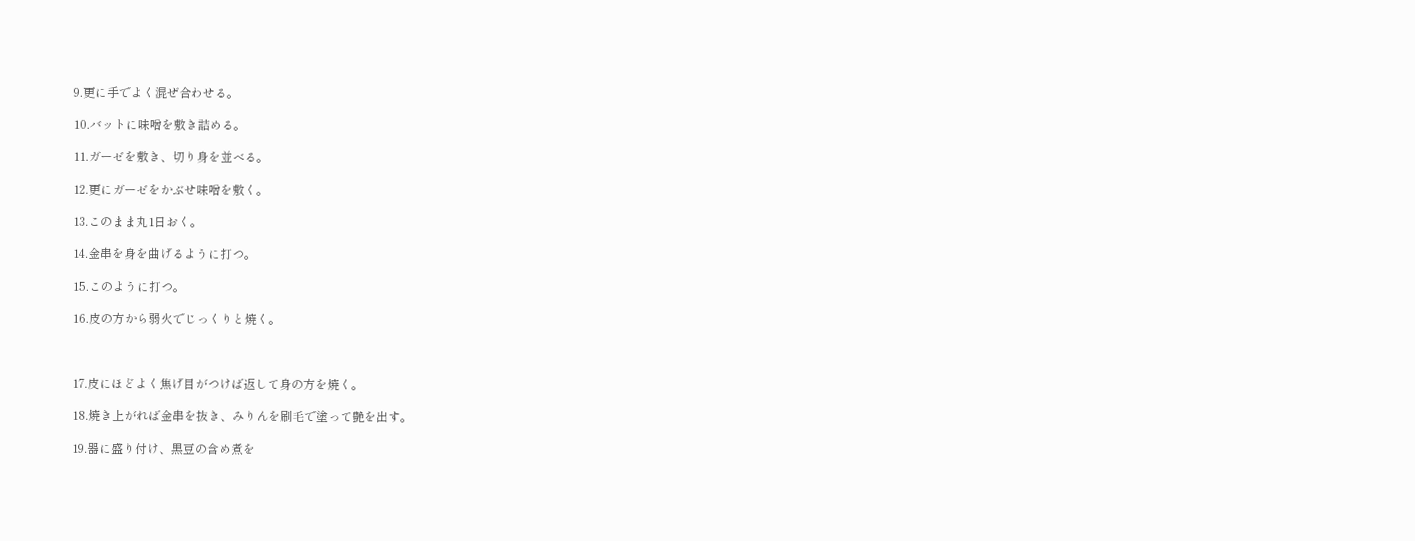9.更に手でよく混ぜ合わせる。

10.バットに味噌を敷き詰める。

11.ガーゼを敷き、切り身を並べる。

12.更にガーゼをかぶせ味噌を敷く。

13.このまま丸1日おく。

14.金串を身を曲げるように打つ。

15.このように打つ。

16.皮の方から弱火でじっくりと焼く。



17.皮にほどよく焦げ目がつけば返して身の方を焼く。

18.焼き上がれば金串を抜き、みりんを刷毛で塗って艶を出す。

19.器に盛り付け、黒豆の含め煮を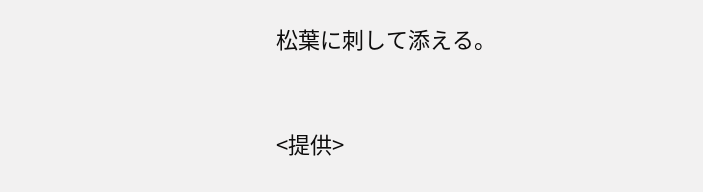松葉に刺して添える。



<提供>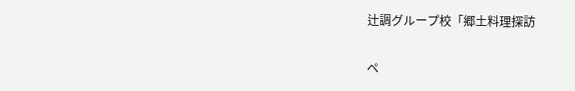辻調グループ校「郷土料理探訪

ペ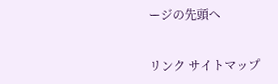ージの先頭へ


リンク サイトマップ